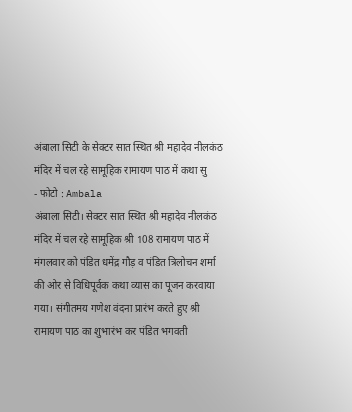अंबाला सिटी के सेक्टर सात स्थित श्री महादेव नीलकंठ मंदिर में चल रहे सामूहिक रामायण पाठ में कथा सु
- फोटो : Ambala
अंबाला सिटी। सेक्टर सात स्थित श्री महादेव नीलकंठ मंदिर में चल रहे सामूहिक श्री 108 रामायण पाठ में मंगलवार को पंडित धमेंद्र गौड़ व पंडित त्रिलोचन शर्मा की ओर से विधिपूर्वक कथा व्यास का पूजन करवाया गया। संगीतमय गणेश वंदना प्रारंभ करते हुए श्री रामायण पाठ का शुभारंभ कर पंडित भगवती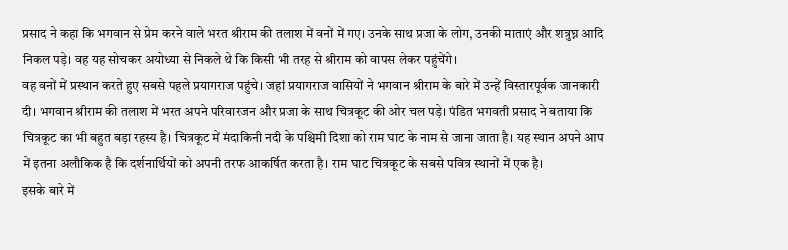प्रसाद ने कहा कि भगवान से प्रेम करने वाले भरत श्रीराम की तलाश में वनों में गए। उनके साथ प्रजा के लोग, उनकी माताएं और शत्रुघ्न आदि निकल पड़े। वह यह सोचकर अयोध्या से निकले थे कि किसी भी तरह से श्रीराम को वापस लेकर पहुंचेंगे।
वह वनों में प्रस्थान करते हुए सबसे पहले प्रयागराज पहुंचे। जहां प्रयागराज वासियों ने भगवान श्रीराम के बारे में उन्हें विस्तारपूर्वक जानकारी दी। भगवान श्रीराम की तलाश में भरत अपने परिवारजन और प्रजा के साथ चित्रकूट की ओर चल पड़े। पंडित भगवती प्रसाद ने बताया कि चित्रकूट का भी बहुत बड़ा रहस्य है। चित्रकूट में मंदाकिनी नदी के पश्चिमी दिशा को राम घाट के नाम से जाना जाता है। यह स्थान अपने आप में इतना अलौकिक है कि दर्शनार्थियों को अपनी तरफ आकर्षित करता है। राम घाट चित्रकूट के सबसे पवित्र स्थानों में एक है।
इसके बारे में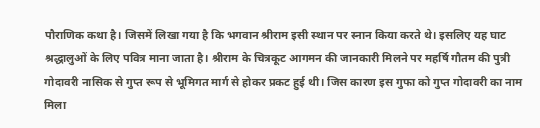पौराणिक कथा है। जिसमें लिखा गया है कि भगवान श्रीराम इसी स्थान पर स्नान किया करते थे। इसलिए यह घाट श्रद्धालुओं के लिए पवित्र माना जाता है। श्रीराम के चित्रकूट आगमन की जानकारी मिलने पर महर्षि गौतम की पुत्री गोदावरी नासिक से गुप्त रूप से भूमिगत मार्ग से होकर प्रकट हुई थी। जिस कारण इस गुफा को गुप्त गोदावरी का नाम मिला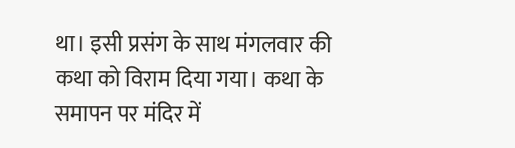था। इसी प्रसंग के साथ मंगलवार की कथा को विराम दिया गया। कथा के समापन पर मंदिर में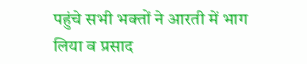पहुंचे सभी भक्तों ने आरती में भाग लिया व प्रसाद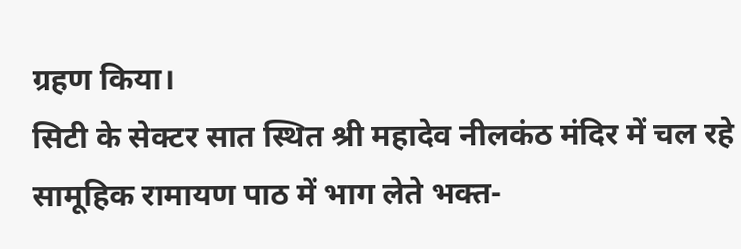ग्रहण किया।
सिटी के सेक्टर सात स्थित श्री महादेव नीलकंठ मंदिर में चल रहे सामूहिक रामायण पाठ में भाग लेते भक्त-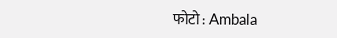फोटो : Ambala